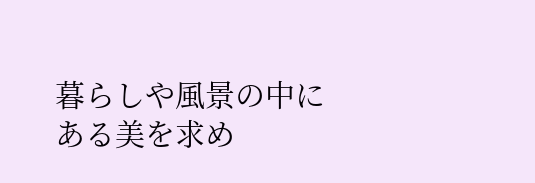暮らしや風景の中にある美を求め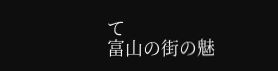て
富山の街の魅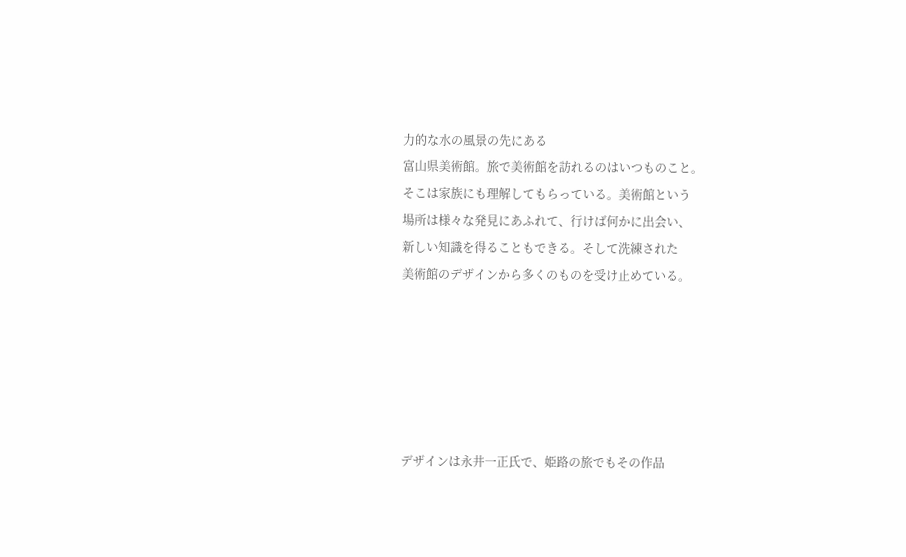力的な水の風景の先にある
富山県美術館。旅で美術館を訪れるのはいつものこと。
そこは家族にも理解してもらっている。美術館という
場所は様々な発見にあふれて、行けば何かに出会い、
新しい知識を得ることもできる。そして洗練された
美術館のデザインから多くのものを受け止めている。






デザインは永井一正氏で、姫路の旅でもその作品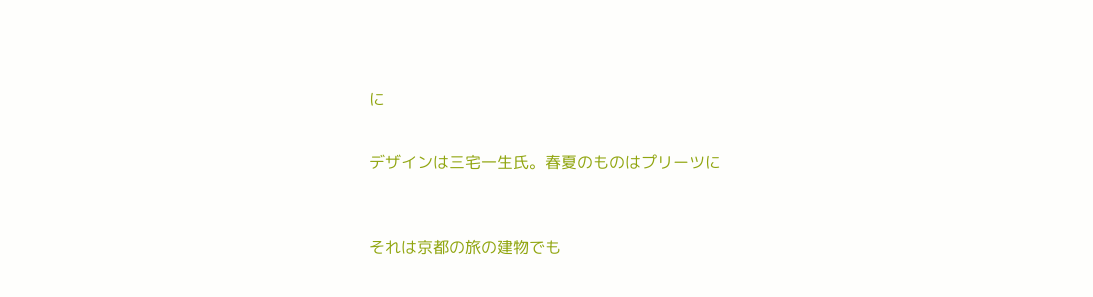に


デザインは三宅一生氏。春夏のものはプリーツに



それは京都の旅の建物でも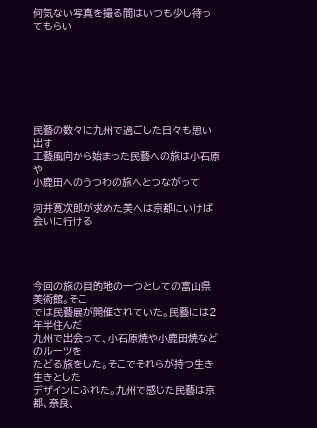何気ない写真を撮る間はいつも少し待ってもらい







民藝の数々に九州で過ごした日々も思い出す
工藝風向から始まった民藝への旅は小石原や
小鹿田へのうつわの旅へとつながって

河井寛次郎が求めた美へは京都にいけば会いに行ける




今回の旅の目的地の一つとしての富山県美術館。そこ
では民藝展が開催されていた。民藝には2年半住んだ
九州で出会って、小石原焼や小鹿田焼などのルーツを
たどる旅をした。そこでそれらが持つ生き生きとした
デザインにふれた。九州で感じた民藝は京都、奈良、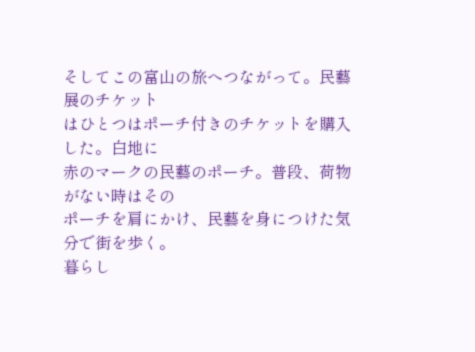そしてこの富山の旅へつながって。民藝展のチケット
はひとつはポーチ付きのチケットを購入した。白地に
赤のマークの民藝のポーチ。普段、荷物がない時はその
ポーチを肩にかけ、民藝を身につけた気分で街を歩く。
暮らし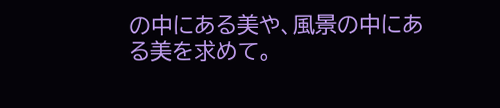の中にある美や、風景の中にある美を求めて。